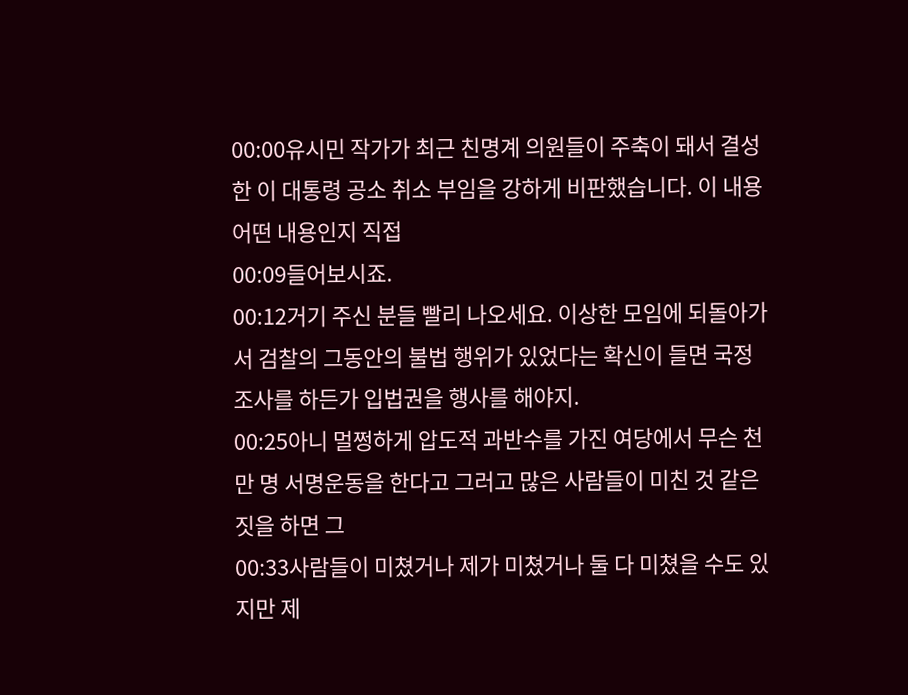00:00유시민 작가가 최근 친명계 의원들이 주축이 돼서 결성한 이 대통령 공소 취소 부임을 강하게 비판했습니다. 이 내용 어떤 내용인지 직접
00:09들어보시죠.
00:12거기 주신 분들 빨리 나오세요. 이상한 모임에 되돌아가서 검찰의 그동안의 불법 행위가 있었다는 확신이 들면 국정조사를 하든가 입법권을 행사를 해야지.
00:25아니 멀쩡하게 압도적 과반수를 가진 여당에서 무슨 천만 명 서명운동을 한다고 그러고 많은 사람들이 미친 것 같은 짓을 하면 그
00:33사람들이 미쳤거나 제가 미쳤거나 둘 다 미쳤을 수도 있지만 제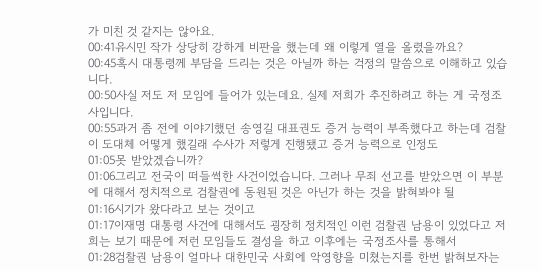가 미친 것 같지는 않아요.
00:41유시민 작가 상당히 강하게 비판을 했는데 왜 이렇게 열을 올렸을까요?
00:45혹시 대통령께 부담을 드리는 것은 아닐까 하는 걱정의 말씀으로 이해하고 있습니다.
00:50사실 저도 저 모임에 들어가 있는데요. 실제 저희가 추진하려고 하는 게 국정조사입니다.
00:55과거 좀 전에 이야기했던 송영길 대표권도 증거 능력이 부족했다고 하는데 검찰이 도대체 어떻게 했길래 수사가 저렇게 진행됐고 증거 능력으로 인정도
01:05못 받았겠습니까?
01:06그리고 전국이 떠들썩한 사건이었습니다. 그러나 무죄 선고를 받았으면 이 부분에 대해서 정치적으로 검찰권에 동원된 것은 아닌가 하는 것을 밝혀봐야 될
01:16시기가 왔다라고 보는 것이고
01:17이재명 대통령 사건에 대해서도 굉장히 정치적인 이런 검찰권 남용이 있었다고 저희는 보기 때문에 저런 모임들도 결성을 하고 이후에는 국정조사를 통해서
01:28검찰권 남용이 얼마나 대한민국 사회에 악영향을 미쳤는지를 한번 밝혀보자는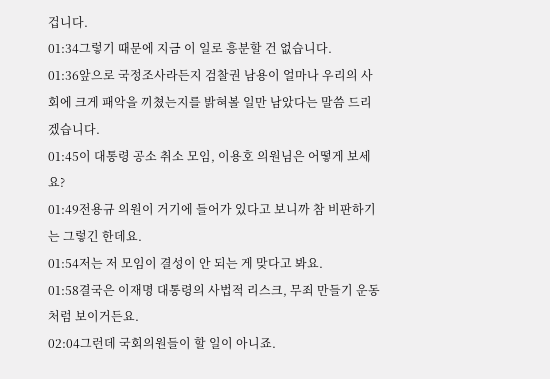겁니다.
01:34그렇기 때문에 지금 이 일로 흥분할 건 없습니다.
01:36앞으로 국정조사라든지 검찰권 남용이 얼마나 우리의 사회에 크게 패악을 끼쳤는지를 밝혀볼 일만 남았다는 말씀 드리겠습니다.
01:45이 대통령 공소 취소 모임, 이용호 의원님은 어떻게 보세요?
01:49전용규 의원이 거기에 들어가 있다고 보니까 참 비판하기는 그렇긴 한데요.
01:54저는 저 모임이 결성이 안 되는 게 맞다고 봐요.
01:58결국은 이재명 대통령의 사법적 리스크, 무죄 만들기 운동처럼 보이거든요.
02:04그런데 국회의원들이 할 일이 아니죠.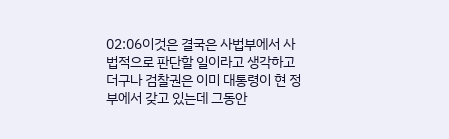02:06이것은 결국은 사법부에서 사법적으로 판단할 일이라고 생각하고 더구나 검찰권은 이미 대통령이 현 정부에서 갖고 있는데 그동안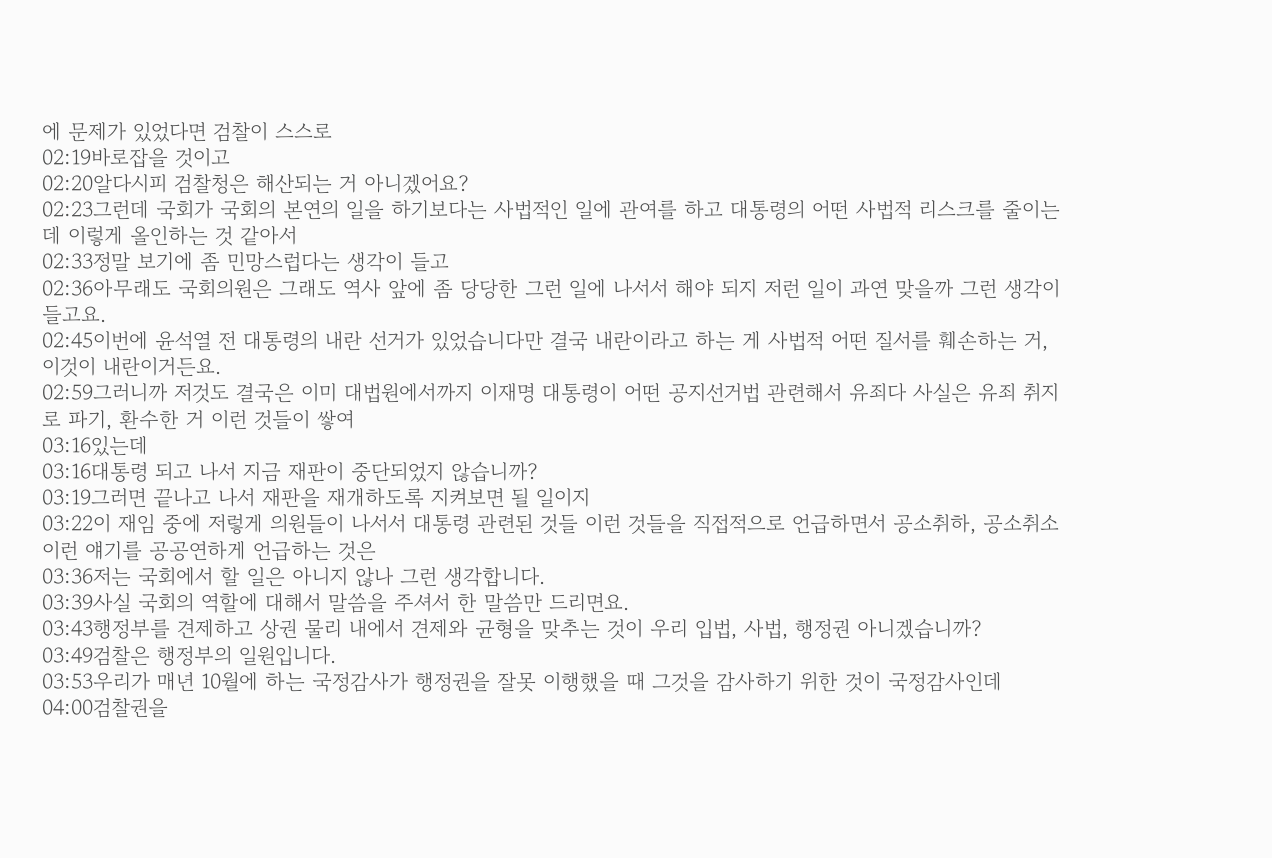에 문제가 있었다면 검찰이 스스로
02:19바로잡을 것이고
02:20알다시피 검찰청은 해산되는 거 아니겠어요?
02:23그런데 국회가 국회의 본연의 일을 하기보다는 사법적인 일에 관여를 하고 대통령의 어떤 사법적 리스크를 줄이는 데 이렇게 올인하는 것 같아서
02:33정말 보기에 좀 민망스럽다는 생각이 들고
02:36아무래도 국회의원은 그래도 역사 앞에 좀 당당한 그런 일에 나서서 해야 되지 저런 일이 과연 맞을까 그런 생각이 들고요.
02:45이번에 윤석열 전 대통령의 내란 선거가 있었습니다만 결국 내란이라고 하는 게 사법적 어떤 질서를 훼손하는 거, 이것이 내란이거든요.
02:59그러니까 저것도 결국은 이미 대법원에서까지 이재명 대통령이 어떤 공지선거법 관련해서 유죄다 사실은 유죄 취지로 파기, 환수한 거 이런 것들이 쌓여
03:16있는데
03:16대통령 되고 나서 지금 재판이 중단되었지 않습니까?
03:19그러면 끝나고 나서 재판을 재개하도록 지켜보면 될 일이지
03:22이 재임 중에 저렇게 의원들이 나서서 대통령 관련된 것들 이런 것들을 직접적으로 언급하면서 공소취하, 공소취소 이런 얘기를 공공연하게 언급하는 것은
03:36저는 국회에서 할 일은 아니지 않나 그런 생각합니다.
03:39사실 국회의 역할에 대해서 말씀을 주셔서 한 말씀만 드리면요.
03:43행정부를 견제하고 상권 물리 내에서 견제와 균형을 맞추는 것이 우리 입법, 사법, 행정권 아니겠습니까?
03:49검찰은 행정부의 일원입니다.
03:53우리가 매년 10월에 하는 국정감사가 행정권을 잘못 이행했을 때 그것을 감사하기 위한 것이 국정감사인데
04:00검찰권을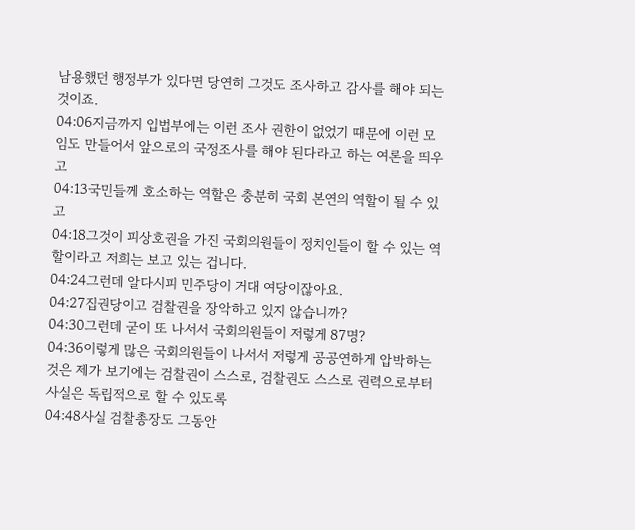남용했던 행정부가 있다면 당연히 그것도 조사하고 감사를 해야 되는 것이죠.
04:06지금까지 입법부에는 이런 조사 권한이 없었기 때문에 이런 모임도 만들어서 앞으로의 국정조사를 해야 된다라고 하는 여론을 띄우고
04:13국민들께 호소하는 역할은 충분히 국회 본연의 역할이 될 수 있고
04:18그것이 피상호권을 가진 국회의원들이 정치인들이 할 수 있는 역할이라고 저희는 보고 있는 겁니다.
04:24그런데 알다시피 민주당이 거대 여당이잖아요.
04:27집권당이고 검찰권을 장악하고 있지 않습니까?
04:30그런데 굳이 또 나서서 국회의원들이 저렇게 87명?
04:36이렇게 많은 국회의원들이 나서서 저렇게 공공연하게 압박하는 것은 제가 보기에는 검찰권이 스스로, 검찰권도 스스로 권력으로부터 사실은 독립적으로 할 수 있도록
04:48사실 검찰총장도 그동안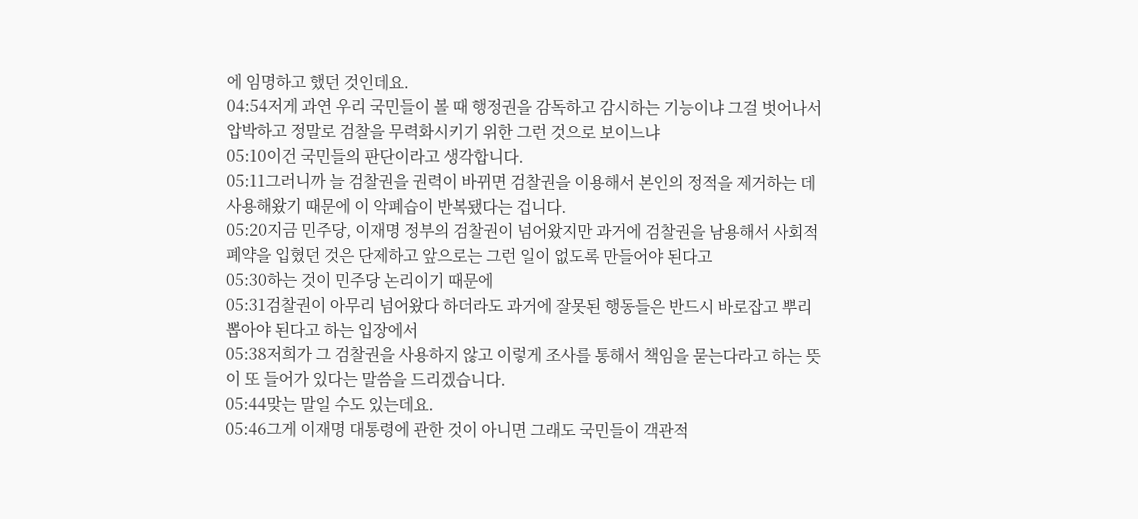에 임명하고 했던 것인데요.
04:54저게 과연 우리 국민들이 볼 때 행정권을 감독하고 감시하는 기능이냐 그걸 벗어나서 압박하고 정말로 검찰을 무력화시키기 위한 그런 것으로 보이느냐
05:10이건 국민들의 판단이라고 생각합니다.
05:11그러니까 늘 검찰권을 권력이 바뀌면 검찰권을 이용해서 본인의 정적을 제거하는 데 사용해왔기 때문에 이 악폐습이 반복됐다는 겁니다.
05:20지금 민주당, 이재명 정부의 검찰권이 넘어왔지만 과거에 검찰권을 남용해서 사회적 폐약을 입혔던 것은 단제하고 앞으로는 그런 일이 없도록 만들어야 된다고
05:30하는 것이 민주당 논리이기 때문에
05:31검찰권이 아무리 넘어왔다 하더라도 과거에 잘못된 행동들은 반드시 바로잡고 뿌리 뽑아야 된다고 하는 입장에서
05:38저희가 그 검찰권을 사용하지 않고 이렇게 조사를 통해서 책임을 묻는다라고 하는 뜻이 또 들어가 있다는 말씀을 드리겠습니다.
05:44맞는 말일 수도 있는데요.
05:46그게 이재명 대통령에 관한 것이 아니면 그래도 국민들이 객관적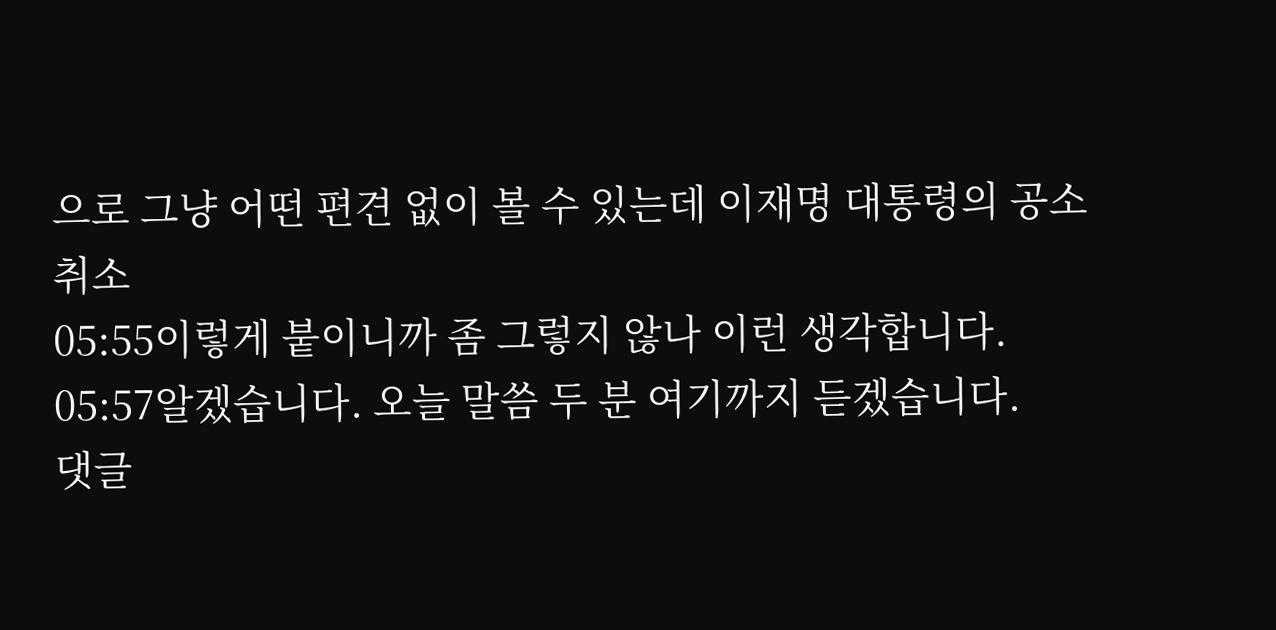으로 그냥 어떤 편견 없이 볼 수 있는데 이재명 대통령의 공소 취소
05:55이렇게 붙이니까 좀 그렇지 않나 이런 생각합니다.
05:57알겠습니다. 오늘 말씀 두 분 여기까지 듣겠습니다.
댓글